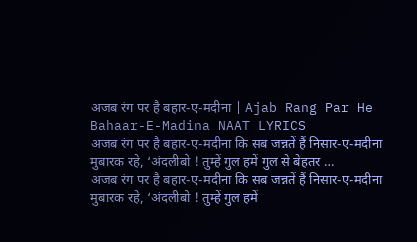अजब रंग पर है बहार-ए-मदीना | Ajab Rang Par He Bahaar-E-Madina NAAT LYRICS
अजब रंग पर है बहार-ए-मदीना कि सब जन्नतें हैं निसार-ए-मदीना मुबारक रहे, ‘अंदलीबो ! तुम्हें गुल हमें गुल से बेहतर …
अजब रंग पर है बहार-ए-मदीना कि सब जन्नतें हैं निसार-ए-मदीना मुबारक रहे, ‘अंदलीबो ! तुम्हें गुल हमें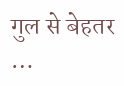गुल से बेहतर …